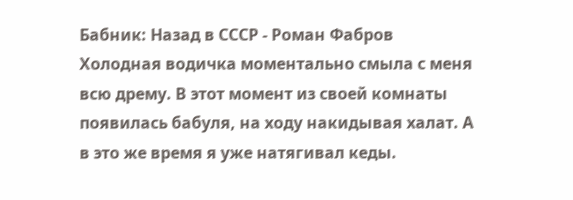Бабник: Назад в СССР - Роман Фабров
Холодная водичка моментально смыла с меня всю дрему. В этот момент из своей комнаты появилась бабуля, на ходу накидывая халат. А в это же время я уже натягивал кеды.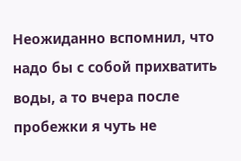Неожиданно вспомнил, что надо бы с собой прихватить воды, а то вчера после пробежки я чуть не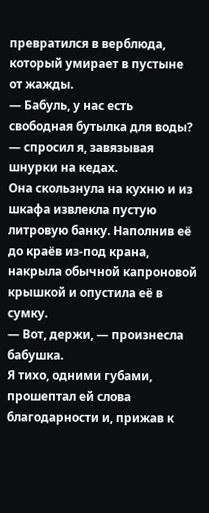превратился в верблюда, который умирает в пустыне от жажды.
— Бабуль, у нас есть свободная бутылка для воды? — спросил я, завязывая шнурки на кедах.
Она скользнула на кухню и из шкафа извлекла пустую литровую банку. Наполнив её до краёв из-под крана, накрыла обычной капроновой крышкой и опустила её в сумку.
— Вот, держи, — произнесла бабушка.
Я тихо, одними губами, прошептал ей слова благодарности и, прижав к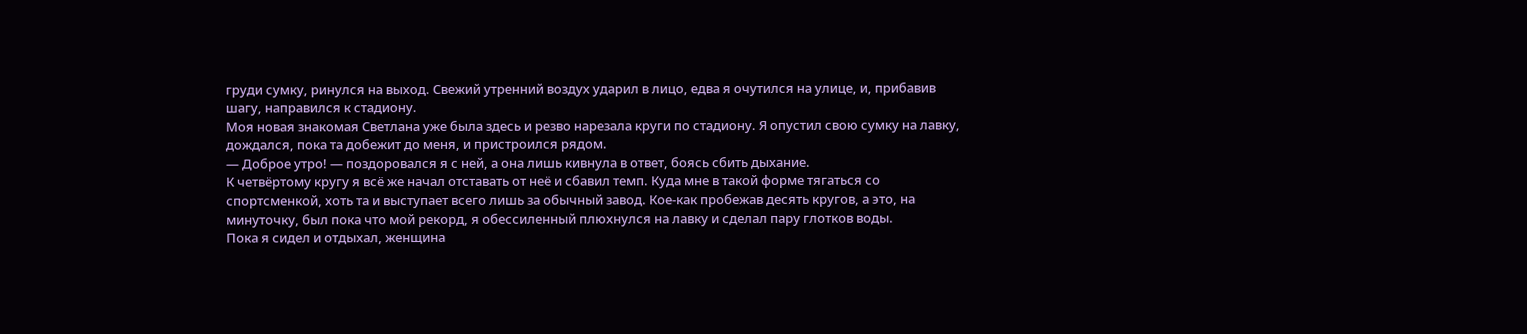груди сумку, ринулся на выход. Свежий утренний воздух ударил в лицо, едва я очутился на улице, и, прибавив шагу, направился к стадиону.
Моя новая знакомая Светлана уже была здесь и резво нарезала круги по стадиону. Я опустил свою сумку на лавку, дождался, пока та добежит до меня, и пристроился рядом.
— Доброе утро! — поздоровался я с ней, а она лишь кивнула в ответ, боясь сбить дыхание.
К четвёртому кругу я всё же начал отставать от неё и сбавил темп. Куда мне в такой форме тягаться со спортсменкой, хоть та и выступает всего лишь за обычный завод. Кое-как пробежав десять кругов, а это, на минуточку, был пока что мой рекорд, я обессиленный плюхнулся на лавку и сделал пару глотков воды.
Пока я сидел и отдыхал, женщина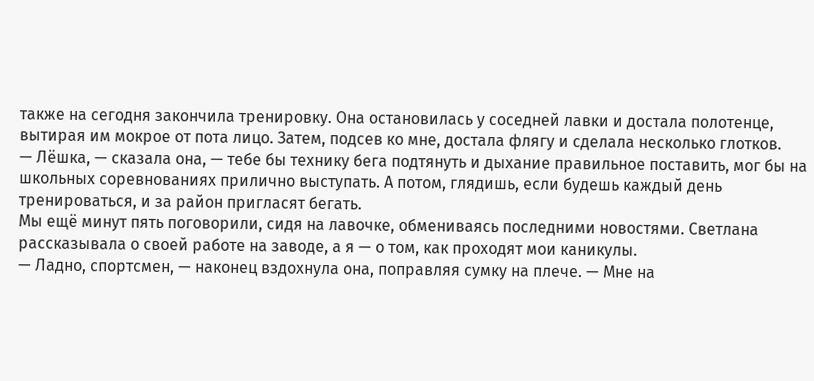также на сегодня закончила тренировку. Она остановилась у соседней лавки и достала полотенце, вытирая им мокрое от пота лицо. Затем, подсев ко мне, достала флягу и сделала несколько глотков.
— Лёшка, — сказала она, — тебе бы технику бега подтянуть и дыхание правильное поставить, мог бы на школьных соревнованиях прилично выступать. А потом, глядишь, если будешь каждый день тренироваться, и за район пригласят бегать.
Мы ещё минут пять поговорили, сидя на лавочке, обмениваясь последними новостями. Светлана рассказывала о своей работе на заводе, а я — о том, как проходят мои каникулы.
— Ладно, спортсмен, — наконец вздохнула она, поправляя сумку на плече. — Мне на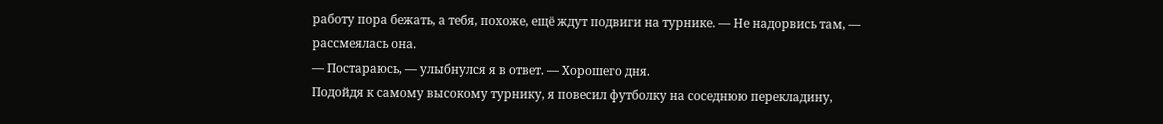работу пора бежать, а тебя, похоже, ещё ждут подвиги на турнике. — Не надорвись там, — рассмеялась она.
— Постараюсь, — улыбнулся я в ответ. — Хорошего дня.
Подойдя к самому высокому турнику, я повесил футболку на соседнюю перекладину,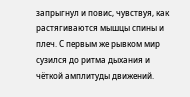запрыгнул и повис, чувствуя, как растягиваются мышцы спины и плеч. С первым же рывком мир сузился до ритма дыхания и чёткой амплитуды движений.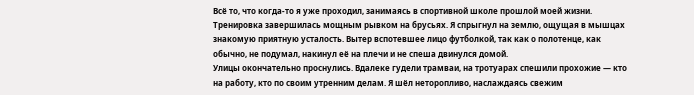Всё то, что когда-то я уже проходил, занимаясь в спортивной школе прошлой моей жизни.
Тренировка завершилась мощным рывком на брусьях. Я спрыгнул на землю, ощущая в мышцах знакомую приятную усталость. Вытер вспотевшее лицо футболкой, так как о полотенце, как обычно, не подумал, накинул её на плечи и не спеша двинулся домой.
Улицы окончательно проснулись. Вдалеке гудели трамваи, на тротуарах спешили прохожие — кто на работу, кто по своим утренним делам. Я шёл неторопливо, наслаждаясь свежим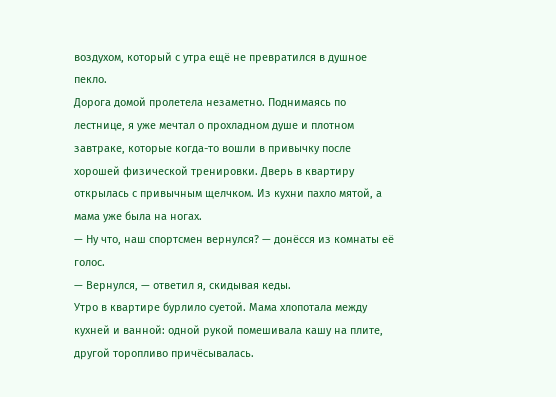воздухом, который с утра ещё не превратился в душное пекло.
Дорога домой пролетела незаметно. Поднимаясь по лестнице, я уже мечтал о прохладном душе и плотном завтраке, которые когда-то вошли в привычку после хорошей физической тренировки. Дверь в квартиру открылась с привычным щелчком. Из кухни пахло мятой, а мама уже была на ногах.
— Ну что, наш спортсмен вернулся? — донёсся из комнаты её голос.
— Вернулся, — ответил я, скидывая кеды.
Утро в квартире бурлило суетой. Мама хлопотала между кухней и ванной: одной рукой помешивала кашу на плите, другой торопливо причёсывалась.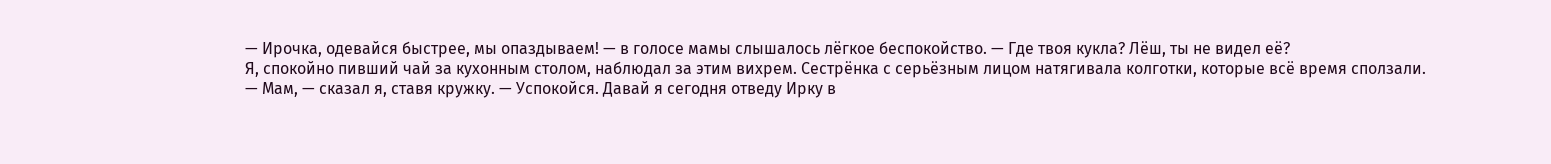— Ирочка, одевайся быстрее, мы опаздываем! — в голосе мамы слышалось лёгкое беспокойство. — Где твоя кукла? Лёш, ты не видел её?
Я, спокойно пивший чай за кухонным столом, наблюдал за этим вихрем. Сестрёнка с серьёзным лицом натягивала колготки, которые всё время сползали.
— Мам, — сказал я, ставя кружку. — Успокойся. Давай я сегодня отведу Ирку в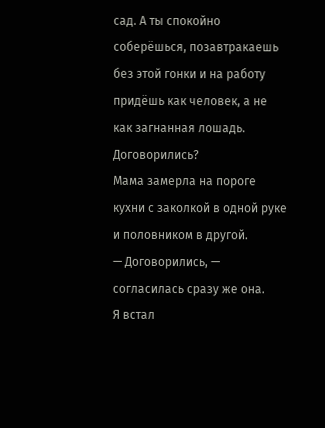сад. А ты спокойно соберёшься, позавтракаешь без этой гонки и на работу придёшь как человек, а не как загнанная лошадь. Договорились?
Мама замерла на пороге кухни с заколкой в одной руке и половником в другой.
— Договорились, — согласилась сразу же она.
Я встал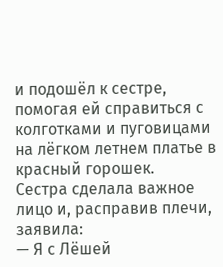и подошёл к сестре, помогая ей справиться с колготками и пуговицами на лёгком летнем платье в красный горошек.
Сестра сделала важное лицо и, расправив плечи, заявила:
— Я с Лёшей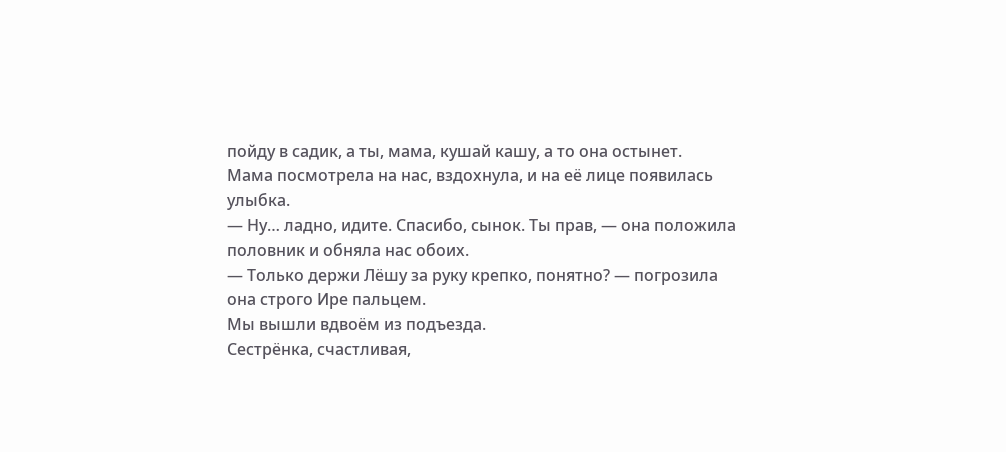пойду в садик, а ты, мама, кушай кашу, а то она остынет.
Мама посмотрела на нас, вздохнула, и на её лице появилась улыбка.
— Ну… ладно, идите. Спасибо, сынок. Ты прав, — она положила половник и обняла нас обоих.
— Только держи Лёшу за руку крепко, понятно? — погрозила она строго Ире пальцем.
Мы вышли вдвоём из подъезда.
Сестрёнка, счастливая,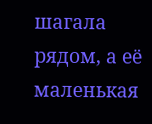шагала рядом, а её маленькая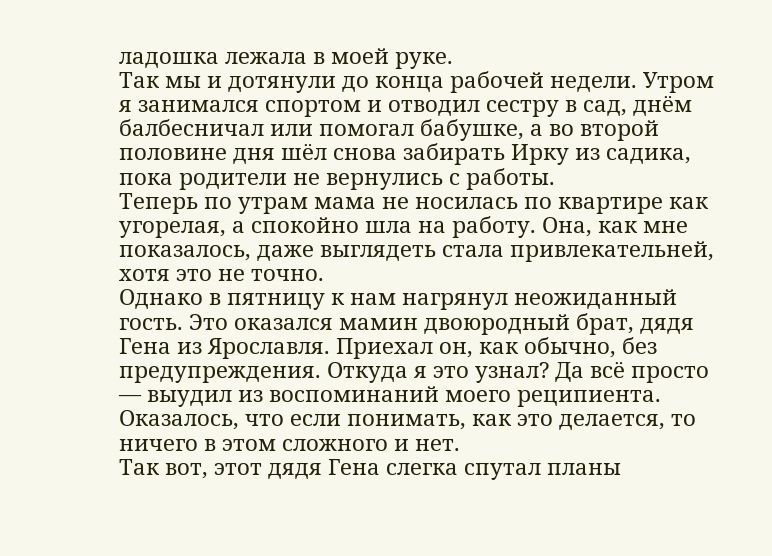ладошка лежала в моей руке.
Так мы и дотянули до конца рабочей недели. Утром я занимался спортом и отводил сестру в сад, днём балбесничал или помогал бабушке, а во второй половине дня шёл снова забирать Ирку из садика, пока родители не вернулись с работы.
Теперь по утрам мама не носилась по квартире как угорелая, а спокойно шла на работу. Она, как мне показалось, даже выглядеть стала привлекательней, хотя это не точно.
Однако в пятницу к нам нагрянул неожиданный гость. Это оказался мамин двоюродный брат, дядя Гена из Ярославля. Приехал он, как обычно, без предупреждения. Откуда я это узнал? Да всё просто — выудил из воспоминаний моего реципиента. Оказалось, что если понимать, как это делается, то ничего в этом сложного и нет.
Так вот, этот дядя Гена слегка спутал планы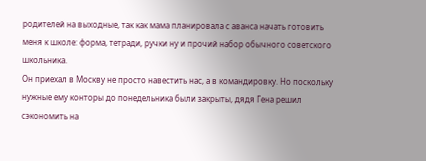родителей на выходные, так как мама планировала с аванса начать готовить меня к школе: форма, тетради, ручки ну и прочий набор обычного советского школьника.
Он приехал в Москву не просто навестить нас, а в командировку. Но поскольку нужные ему конторы до понедельника были закрыты, дядя Гена решил сэкономить на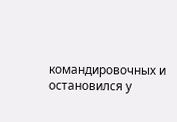командировочных и остановился у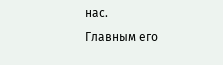нас.
Главным его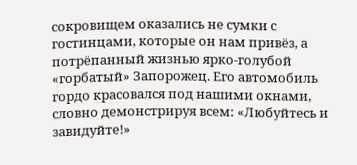сокровищем оказались не сумки с гостинцами, которые он нам привёз, а потрёпанный жизнью ярко-голубой «горбатый» Запорожец. Его автомобиль гордо красовался под нашими окнами, словно демонстрируя всем: «Любуйтесь и завидуйте!»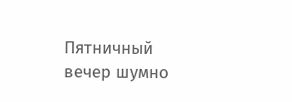Пятничный вечер шумно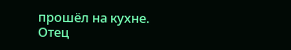прошёл на кухне. Отец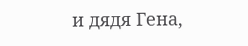и дядя Гена,